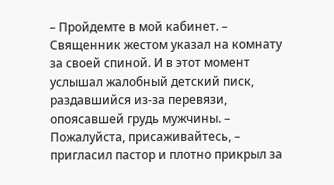– Пройдемте в мой кабинет. – Священник жестом указал на комнату за своей спиной. И в этот момент услышал жалобный детский писк, раздавшийся из-за перевязи, опоясавшей грудь мужчины. – Пожалуйста, присаживайтесь, – пригласил пастор и плотно прикрыл за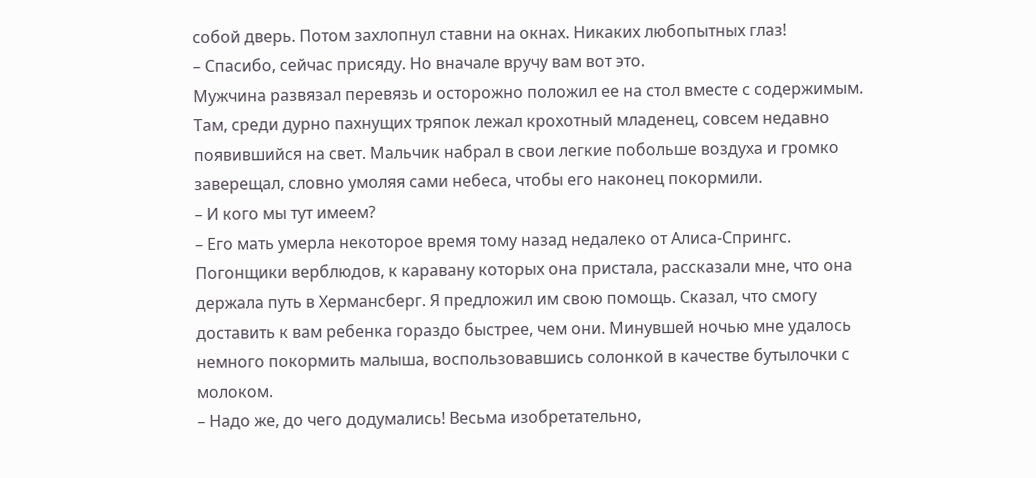собой дверь. Потом захлопнул ставни на окнах. Никаких любопытных глаз!
– Спасибо, сейчас присяду. Но вначале вручу вам вот это.
Мужчина развязал перевязь и осторожно положил ее на стол вместе с содержимым. Там, среди дурно пахнущих тряпок лежал крохотный младенец, совсем недавно появившийся на свет. Мальчик набрал в свои легкие побольше воздуха и громко заверещал, словно умоляя сами небеса, чтобы его наконец покормили.
– И кого мы тут имеем?
– Его мать умерла некоторое время тому назад недалеко от Алиса-Спрингс. Погонщики верблюдов, к каравану которых она пристала, рассказали мне, что она держала путь в Хермансберг. Я предложил им свою помощь. Сказал, что смогу доставить к вам ребенка гораздо быстрее, чем они. Минувшей ночью мне удалось немного покормить малыша, воспользовавшись солонкой в качестве бутылочки с молоком.
– Надо же, до чего додумались! Весьма изобретательно,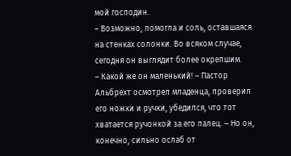мой господин.
– Возможно, помогла и соль, оставшаяся на стенках солонки. Во всяком случае, сегодня он выглядит более окрепшим.
– Какой же он маленький! – Пастор Альбрехт осмотрел младенца, проверил его ножки и ручки, убедился, что тот хватается ручонкой за его палец. – Но он, конечно, сильно ослаб от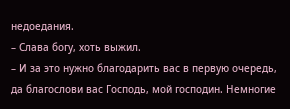недоедания.
– Слава богу, хоть выжил.
– И за это нужно благодарить вас в первую очередь, да благослови вас Господь, мой господин. Немногие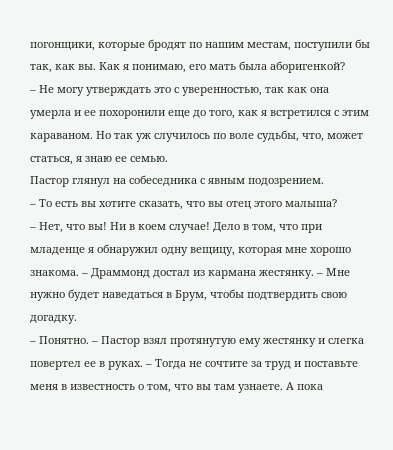погонщики, которые бродят по нашим местам, поступили бы так, как вы. Как я понимаю, его мать была аборигенкой?
– Не могу утверждать это с уверенностью, так как она умерла и ее похоронили еще до того, как я встретился с этим караваном. Но так уж случилось по воле судьбы, что, может статься, я знаю ее семью.
Пастор глянул на собеседника с явным подозрением.
– То есть вы хотите сказать, что вы отец этого малыша?
– Нет, что вы! Ни в коем случае! Дело в том, что при младенце я обнаружил одну вещицу, которая мне хорошо знакома. – Драммонд достал из кармана жестянку. – Мне нужно будет наведаться в Брум, чтобы подтвердить свою догадку.
– Понятно. – Пастор взял протянутую ему жестянку и слегка повертел ее в руках. – Тогда не сочтите за труд и поставьте меня в известность о том, что вы там узнаете. А пока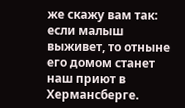же скажу вам так: если малыш выживет, то отныне его домом станет наш приют в Хермансберге.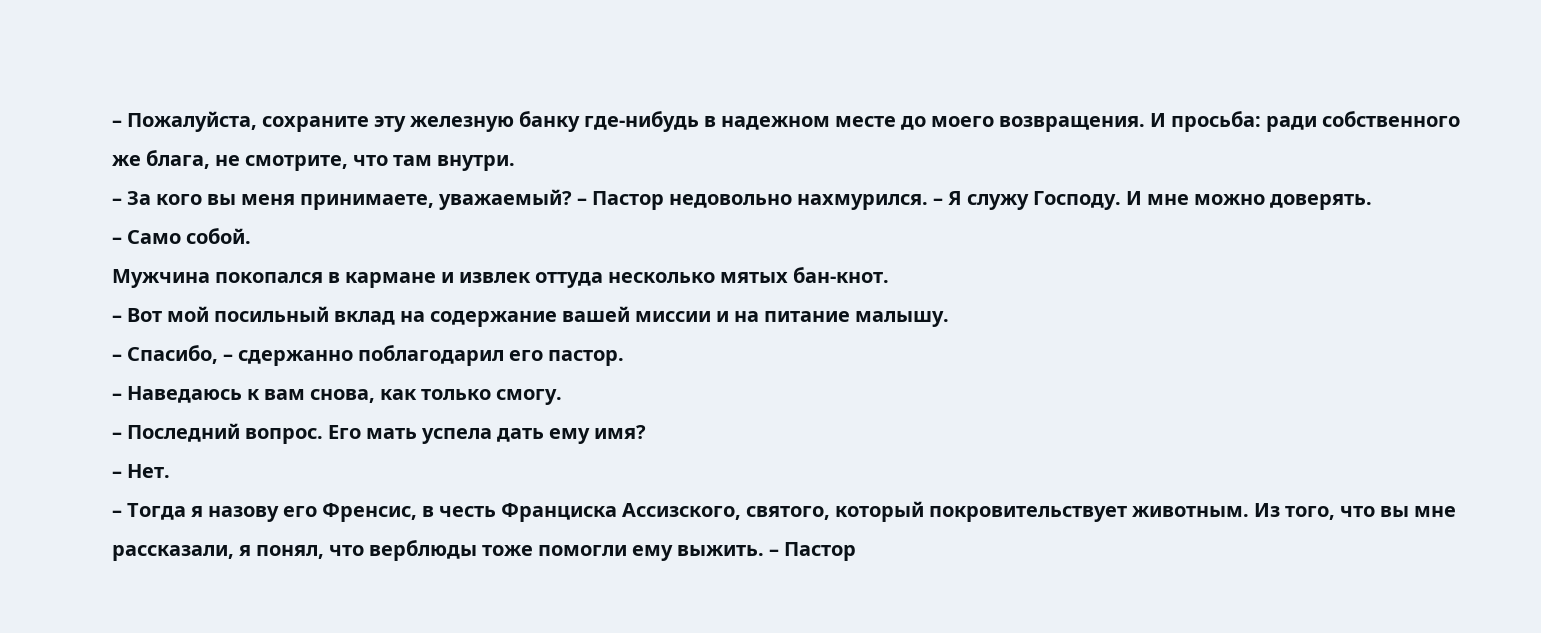– Пожалуйста, сохраните эту железную банку где-нибудь в надежном месте до моего возвращения. И просьба: ради собственного же блага, не смотрите, что там внутри.
– За кого вы меня принимаете, уважаемый? – Пастор недовольно нахмурился. – Я служу Господу. И мне можно доверять.
– Само собой.
Мужчина покопался в кармане и извлек оттуда несколько мятых бан-кнот.
– Вот мой посильный вклад на содержание вашей миссии и на питание малышу.
– Спасибо, – сдержанно поблагодарил его пастор.
– Наведаюсь к вам снова, как только смогу.
– Последний вопрос. Его мать успела дать ему имя?
– Нет.
– Тогда я назову его Френсис, в честь Франциска Ассизского, святого, который покровительствует животным. Из того, что вы мне рассказали, я понял, что верблюды тоже помогли ему выжить. – Пастор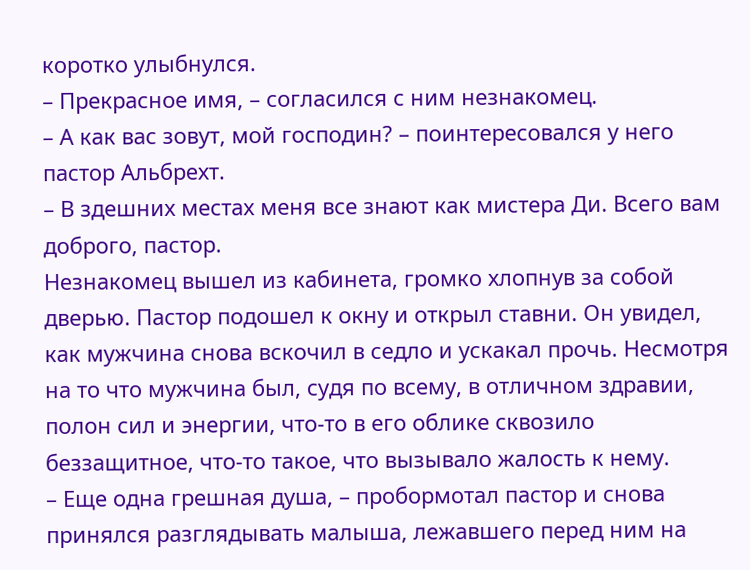коротко улыбнулся.
– Прекрасное имя, – согласился с ним незнакомец.
– А как вас зовут, мой господин? – поинтересовался у него пастор Альбрехт.
– В здешних местах меня все знают как мистера Ди. Всего вам доброго, пастор.
Незнакомец вышел из кабинета, громко хлопнув за собой дверью. Пастор подошел к окну и открыл ставни. Он увидел, как мужчина снова вскочил в седло и ускакал прочь. Несмотря на то что мужчина был, судя по всему, в отличном здравии, полон сил и энергии, что-то в его облике сквозило беззащитное, что-то такое, что вызывало жалость к нему.
– Еще одна грешная душа, – пробормотал пастор и снова принялся разглядывать малыша, лежавшего перед ним на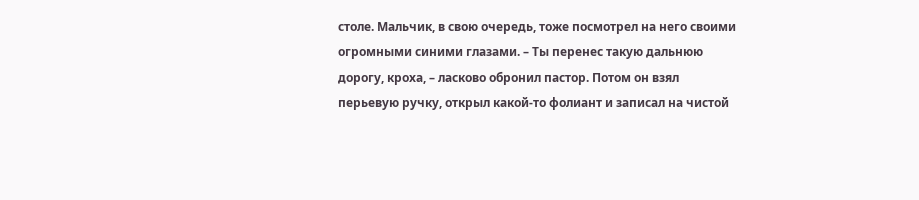столе. Мальчик, в свою очередь, тоже посмотрел на него своими огромными синими глазами. – Ты перенес такую дальнюю дорогу, кроха, – ласково обронил пастор. Потом он взял перьевую ручку, открыл какой-то фолиант и записал на чистой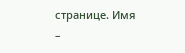странице. Имя –